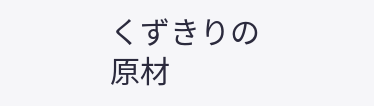くずきりの原材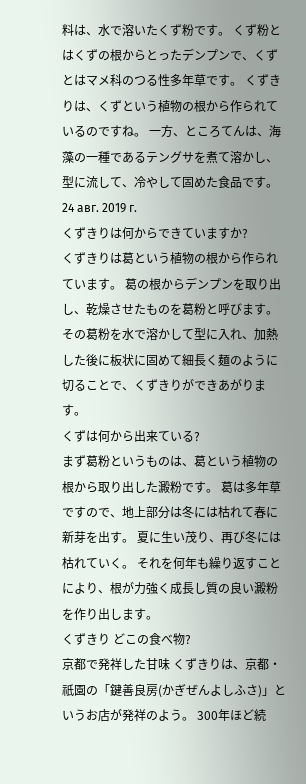料は、水で溶いたくず粉です。 くず粉とはくずの根からとったデンプンで、くずとはマメ科のつる性多年草です。 くずきりは、くずという植物の根から作られているのですね。 一方、ところてんは、海藻の一種であるテングサを煮て溶かし、型に流して、冷やして固めた食品です。 24 авг. 2019 г.
くずきりは何からできていますか?
くずきりは葛という植物の根から作られています。 葛の根からデンプンを取り出し、乾燥させたものを葛粉と呼びます。 その葛粉を水で溶かして型に入れ、加熱した後に板状に固めて細長く麺のように切ることで、くずきりができあがります。
くずは何から出来ている?
まず葛粉というものは、葛という植物の根から取り出した澱粉です。 葛は多年草ですので、地上部分は冬には枯れて春に新芽を出す。 夏に生い茂り、再び冬には枯れていく。 それを何年も繰り返すことにより、根が力強く成長し質の良い澱粉を作り出します。
くずきり どこの食べ物?
京都で発祥した甘味 くずきりは、京都・祇園の「鍵善良房(かぎぜんよしふさ)」というお店が発祥のよう。 300年ほど続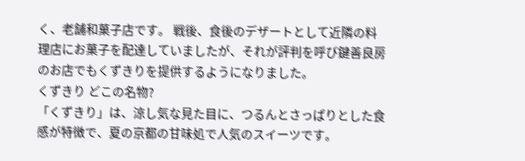く、老舗和菓子店です。 戦後、食後のデザートとして近隣の料理店にお菓子を配達していましたが、それが評判を呼び鍵善良房のお店でもくずきりを提供するようになりました。
くずきり どこの名物?
「くずきり」は、涼し気な見た目に、つるんとさっぱりとした食感が特徴で、夏の京都の甘味処で人気のスイーツです。